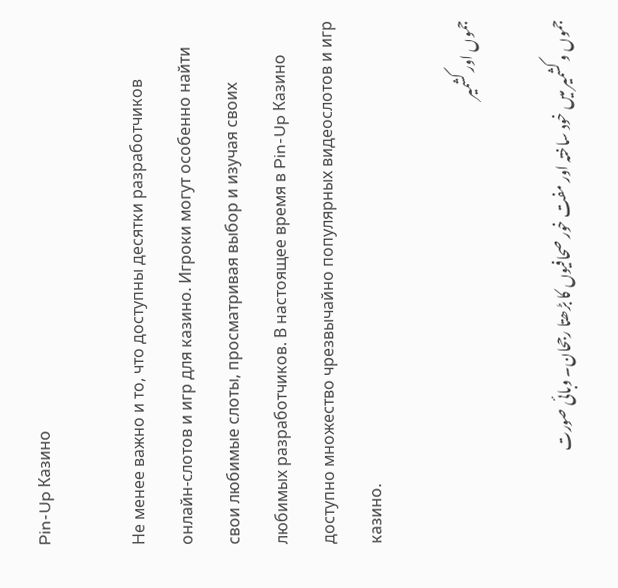Pin-Up Казино

Не менее важно и то, что доступны десятки разработчиков онлайн-слотов и игр для казино. Игроки могут особенно найти свои любимые слоты, просматривая выбор и изучая своих любимых разработчиков. В настоящее время в Pin-Up Казино доступно множество чрезвычайно популярных видеослотов и игр казино.

جموں اور کشمیر

جموں و کشمیر میں خود ساختہ اور مفت خور صحافیوں کا بڑھتا رجحان۔ وبائی صورت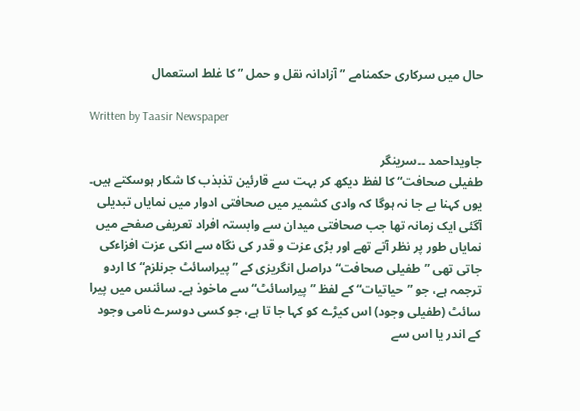حال میں سرکاری حکمنامے ” آزادانہ نقل و حمل ” کا غلط استعمال

Written by Taasir Newspaper

جاویداحمد ۔۔سرینگر
طفیلی صحافت“ کا لفظ دیکھ کر بہت سے قارئین تذبذب کا شکار ہوسکتے ہیں۔ یوں کہنا بے جا نہ ہوگا کہ وادی کشمیر میں صحافتی ادوار میں نمایاں تبدیلی آگئی ایک زمانہ تھا جب صحافتی میدان سے وابستہ افراد تعریفی صفحے میں نمایاں طور پر نظر آتے تھے اور بڑی عزت و قدر کی نگاہ سے انکی عزت افزاءکی جاتی تھی ”طفیلی صحافت“ دراصل انگریزی کے ”پیراسائٹ جرنلزم“ کا اردو ترجمہ ہے، جو ”حیاتیات“ کے لفظ ”پیراسائٹ“ سے ماخوذ ہے۔ سائنس میں پیرا سائٹ (طفیلی وجود) اس کیڑے کو کہا جا تا ہے، جو کسی دوسرے نامی وجود کے اندر یا اس سے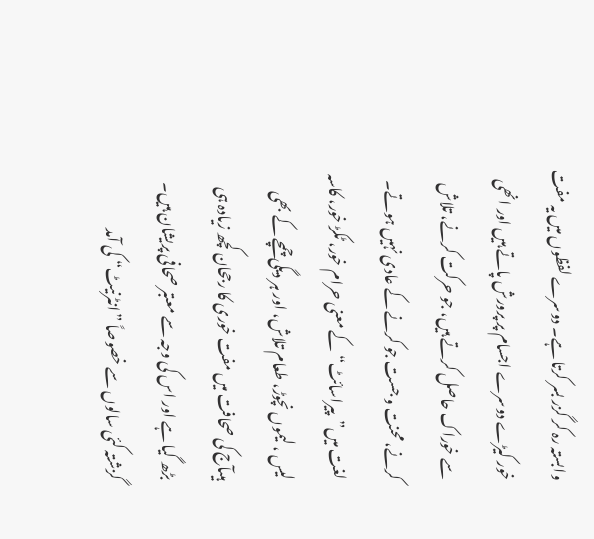وابستہ رہ کر گزر بسر کرتا ہے۔ دوسرے لفظوں میں یہ مفت خور کیڑے دوسرے اجسام پر پرورش پاتے ہیں اور انھی سے خوراک حاصل کرتے ہیں، جو حرکت کرنے، تلاش کرنے، محنت و جست جو کرنے کے عادی نہیں ہوتے۔ لغت میں”پیراسائٹ“ کے معنی حرام خور، ٹکڑ خور، کاسہ لیس ، لیموں نچوڑ، طعام تلاش، اور ہر دیگی چمچے کے بھی ہیںآج کی صحافت میں مفت خوری کا رجحان کچھ زیادہ ہی بڑھ گیا ہے اور اس کی وجہ سے معتبر صحافی پریشان ہیں۔ گزشتہ کئی سالوں سے خصوصاً ”انٹرنیٹ“ کی آمد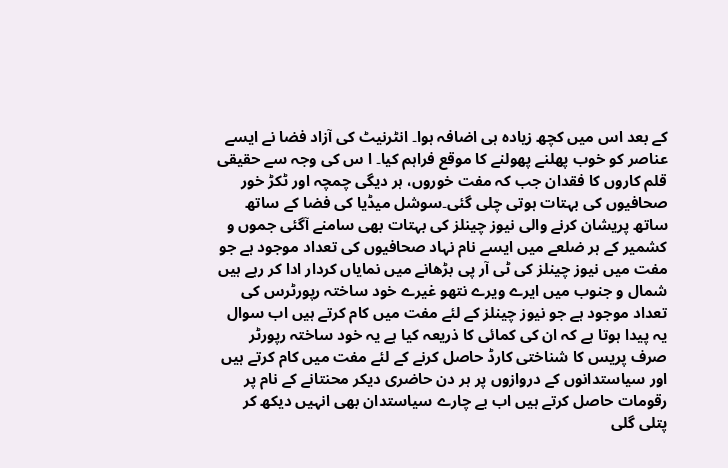کے بعد اس میں کچھ زیادہ ہی اضافہ ہوا۔ انٹرنیٹ کی آزاد فضا نے ایسے عناصر کو خوب پھلنے پھولنے کا موقع فراہم کیا۔ ا س کی وجہ سے حقیقی قلم کاروں کا فقدان جب کہ مفت خوروں، ہر دیگی چمچہ اور ٹکڑ خور صحافیوں کی بہتات ہوتی چلی گئی۔سوشل میڈیا کی فضا کے ساتھ ساتھ پریشان کرنے والی نیوز چینلز کی بہتات بھی سامنے آگئی جموں و کشمیر کے ہر ضلعے میں ایسے نام نہاد صحافیوں کی تعداد موجود ہے جو مفت میں نیوز چینلز کی ٹی آر پی بڑھانے میں نمایاں کردار ادا کر رہے ہیں شمال و جنوب میں ایرے ویرے نتھو غیرے خود ساختہ رپورٹرس کی تعداد موجود ہے جو نیوز چینلز کے لئے مفت میں کام کرتے ہیں اب سوال یہ پیدا ہوتا ہے کہ ان کی کمائی کا ذریعہ کیا ہے یہ خود ساختہ رپورٹر صرف پریس کا شناختی کارڈ حاصل کرنے کے لئے مفت میں کام کرتے ہیں اور سیاستدانوں کے دروازوں پر ہر دن حاضری دیکر محنتانے کے نام پر رقومات حاصل کرتے ہیں اب بے چارے سیاستدان بھی انہیں دیکھ کر پتلی گلی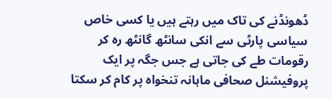ڈھونڈنے کی تاک میں رہتے ہیں یا کسی خاص سیاسی پارٹی سے انکی سانٹھ گانٹھ رہ کر رقومات طے کی جاتی ہے جس جگہ پر ایک پروفیشنل صحافی ماہانہ تنخواہ پر کام کر سکتا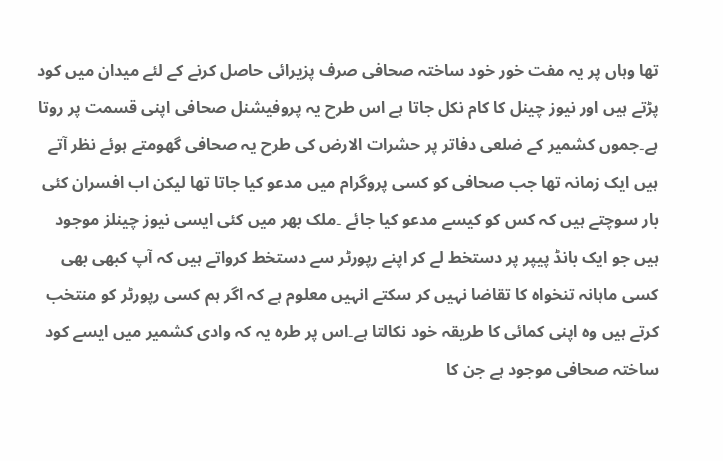تھا وہاں پر یہ مفت خور خود ساختہ صحافی صرف پزیرائی حاصل کرنے کے لئے میدان میں کود پڑتے ہیں اور نیوز چینل کا کام نکل جاتا ہے اس طرح یہ پروفیشنل صحافی اپنی قسمت پر روتا ہے۔جموں کشمیر کے ضلعی دفاتر پر حشرات الارض کی طرح یہ صحافی گھومتے ہوئے نظر آتے ہیں ایک زمانہ تھا جب صحافی کو کسی پروگرام میں مدعو کیا جاتا تھا لیکن اب افسران کئی بار سوچتے ہیں کہ کس کو کیسے مدعو کیا جائے ۔ملک بھر میں کئی ایسی نیوز چینلز موجود ہیں جو ایک بانڈ پیپر پر دستخط لے کر اپنے رپورٹر سے دستخط کرواتے ہیں کہ آپ کبھی بھی کسی ماہانہ تنخواہ کا تقاضا نہیں کر سکتے انہیں معلوم ہے کہ اگر ہم کسی رپورٹر کو منتخب کرتے ہیں وہ اپنی کمائی کا طریقہ خود نکالتا ہے۔اس پر طرہ یہ کہ وادی کشمیر میں ایسے کود ساختہ صحافی موجود ہے جن کا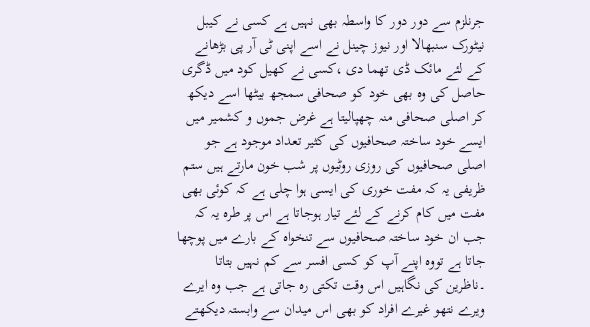جرنلزم سے دور دور کا واسطہ بھی نہیں ہے کسی نے کیبل نیٹورک سنبھالا اور نیوز چینل نے اسے اپنی ٹی آر پی بڑھانے کے لئے مائک ڈی تھما دی ،کسی نے کھیل کود میں ڈگری حاصل کی وہ بھی خود کو صحافی سمجھ بیٹھا اسے دیکھ کر اصلی صحافی منہ چھپالیتا ہے غرض جموں و کشمیر میں ایسے خود ساختہ صحافیوں کی کثیر تعداد موجود ہے جو اصلی صحافیوں کی روزی روٹیوں پر شب خون مارتے ہیں ستم ظریفی یہ کہ مفت خوری کی ایسی ہوا چلی ہے کہ کوئی بھی مفت میں کام کرنے کے لئے تیار ہوجاتا ہے اس پر طرہ یہ کہ جب ان خود ساختہ صحافیوں سے تنخواہ کے بارے میں پوچھا جاتا ہے تووہ اپنے آپ کو کسی افسر سے کم نہیں بتاتا ۔ناظرین کی نگاہیں اس وقت تکتی رہ جاتی ہے جب وہ ایرے ویرے نتھو غیرے افراد کو بھی اس میدان سے وابستہ دیکھتے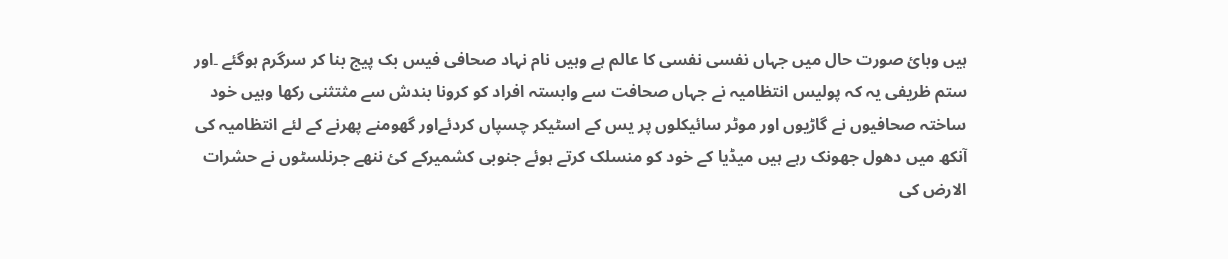ہیں وبائ صورت حال میں جہاں نفسی نفسی کا عالم ہے وہیں نام نہاد صحافی فیس بک پیج بنا کر سرگرم ہوگئے ۔اور ستم ظریفی یہ کہ پولیس انتظامیہ نے جہاں صحافت سے وابستہ افراد کو کرونا بندش سے مثتثنی رکھا وہیں خود ساختہ صحافیوں نے گاڑیوں اور موٹر سائیکلوں پر یس کے اسٹیکر چسپاں کردئےاور گھومنے پھرنے کے لئے انتظامیہ کی آنکھ میں دھول جھونک رہے ہیں میڈیا کے خود کو منسلک کرتے ہوئے جنوبی کشمیرکے کئ ننھے جرنلسٹوں نے حشرات الارض کی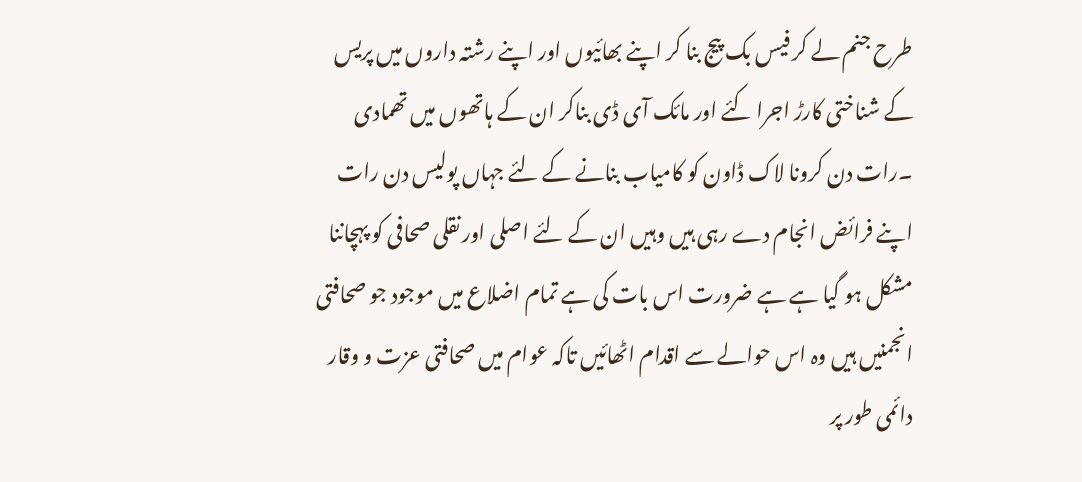طرح جنم لے کر فیس بک پیج بنا کر اپنے بھائیوں اور اپنے رشتہ داروں میں پریس کے شناختی کارڑ اجرا کئے اور مائک آی ڈی بناکر ان کے ہاتھوں میں تھمادی ۔رات دن کرونا لاک ڈاون کو کامیاب بنانے کے لئے جہاں پولیس دن رات اپنے فرائض انجام دے رہی ہیں وہیں ان کے لئے اصلی اور نقلی صحافی کو پہچاننا مشکل ہو گیا ہے ہے ضرورت اس بات کی ہے تمام اضلاع میں موجود جو صحافتی انجمنیں ہیں وہ اس حوالے سے اقدام اٹھائیں تاکہ عوام میں صحافتی عزت و وقار دائمی طور پر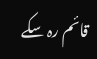قائم رہ سکے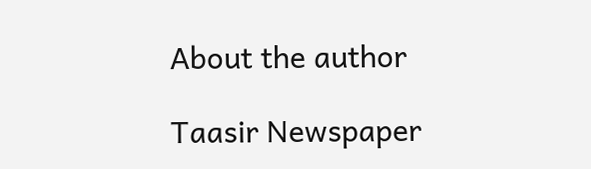About the author

Taasir Newspaper